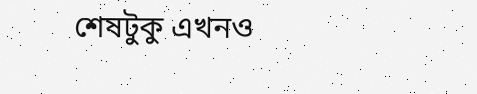শেষটুকু এখনও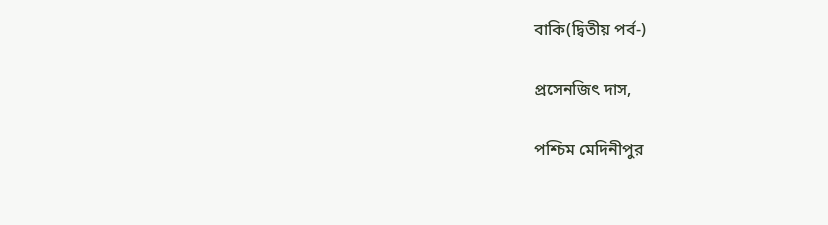বাকি(দ্বিতীয় পর্ব-)

প্রসেনজিৎ দাস,

পশ্চিম মেদিনীপুর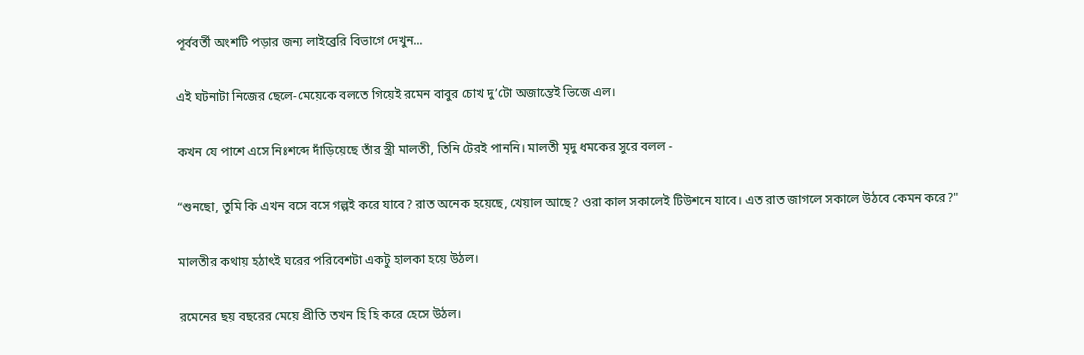পূর্ববর্তী অংশটি পড়ার জন্য লাইব্রেরি বিভাগে দেখুন...

এই ঘটনাটা নিজের ছেলে-মেয়েকে বলতে গিয়েই রমেন বাবুর চোখ দু’টো অজান্তেই ভিজে এল।

কখন যে পাশে এসে নিঃশব্দে দাঁড়িয়েছে তাঁর স্ত্রী মালতী, তিনি টেরই পাননি। মালতী মৃদু ধমকের সুরে বলল -

“শুনছো, তুমি কি এখন বসে বসে গল্পই করে যাবে? রাত অনেক হয়েছে, খেয়াল আছে? ওরা কাল সকালেই টিউশনে যাবে। এত রাত জাগলে সকালে উঠবে কেমন করে?"

মালতীর কথায় হঠাৎই ঘরের পরিবেশটা একটু হালকা হয়ে উঠল।

রমেনের ছয় বছরের মেয়ে প্রীতি তখন হি হি করে হেসে উঠল।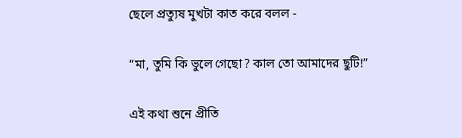ছেলে প্রত্যুষ মুখটা কাত করে বলল -

“মা, তুমি কি ভুলে গেছো? কাল তো আমাদের ছুটি!”

এই কথা শুনে প্রীতি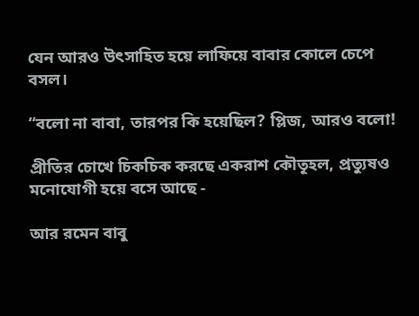যেন আরও উৎসাহিত হয়ে লাফিয়ে বাবার কোলে চেপে বসল।

“বলো না বাবা, তারপর কি হয়েছিল? প্লিজ, আরও বলো!

প্রীতির চোখে চিকচিক করছে একরাশ কৌতূহল, প্রত্যুষও মনোযোগী হয়ে বসে আছে -

আর রমেন বাবু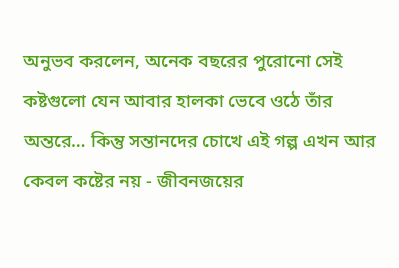অনুভব করলেন, অনেক বছরের পুরোনো সেই কষ্টগুলো যেন আবার হালকা ভেবে ওঠে তাঁর অন্তরে… কিন্তু সন্তানদের চোখে এই গল্প এখন আর কেবল কষ্টের নয় - জীবনজয়ের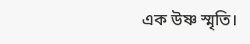এক উষ্ণ স্মৃতি।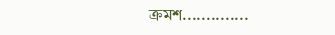ক্রমশ..............